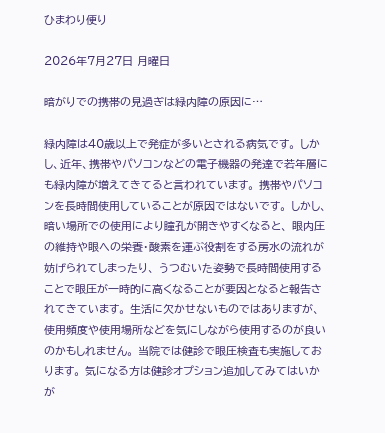ひまわり便り

2026年7月27日 月曜日

暗がりでの携帯の見過ぎは緑内障の原因に…

緑内障は40歳以上で発症が多いとされる病気です。 しかし、近年、携帯やパソコンなどの電子機器の発達で若年層にも緑内障が増えてきてると言われています。 携帯やパソコンを長時間使用していることが原因ではないです。 しかし、暗い場所での使用により瞳孔が開きやすくなると、 眼内圧の維持や眼への栄養・酸素を運ぶ役割をする房水の流れが妨げられてしまったり、 うつむいた姿勢で長時間使用することで眼圧が一時的に高くなることが要因となると報告されてきています。 生活に欠かせないものではありますが、使用頻度や使用場所などを気にしながら使用するのが良いのかもしれません。 当院では健診で眼圧検査も実施しております。 気になる方は健診オプション追加してみてはいかが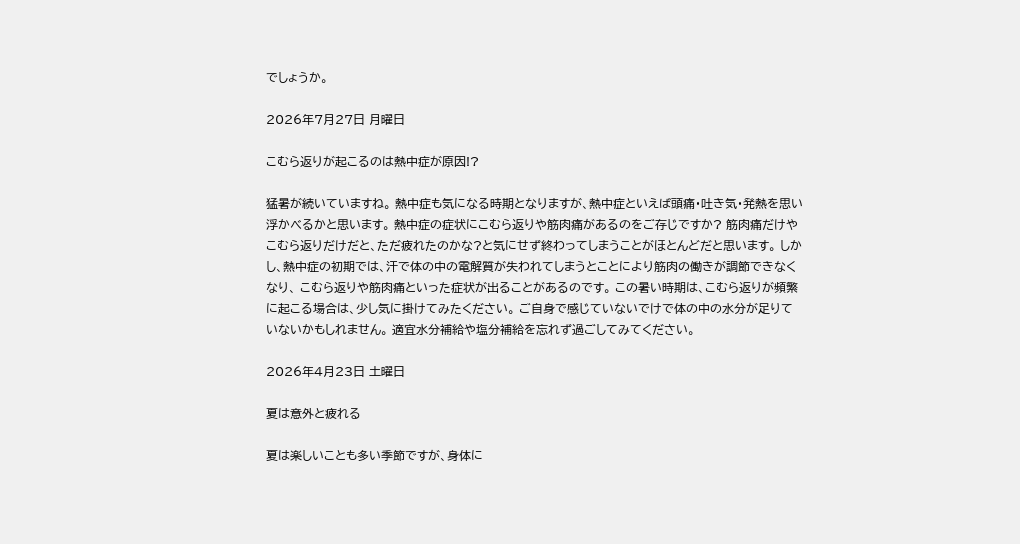でしょうか。

2026年7月27日 月曜日

こむら返りが起こるのは熱中症が原因!?

猛暑が続いていますね。 熱中症も気になる時期となりますが、熱中症といえば頭痛・吐き気・発熱を思い浮かべるかと思います。 熱中症の症状にこむら返りや筋肉痛があるのをご存じですか? 筋肉痛だけやこむら返りだけだと、ただ疲れたのかな?と気にせず終わってしまうことがほとんどだと思います。 しかし、熱中症の初期では、汗で体の中の電解質が失われてしまうとことにより筋肉の働きが調節できなくなり、 こむら返りや筋肉痛といった症状が出ることがあるのです。 この暑い時期は、こむら返りが頻繁に起こる場合は、少し気に掛けてみたください。 ご自身で感じていないでけで体の中の水分が足りていないかもしれません。 適宜水分補給や塩分補給を忘れず過ごしてみてください。

2026年4月23日 土曜日

夏は意外と疲れる

夏は楽しいことも多い季節ですが、身体に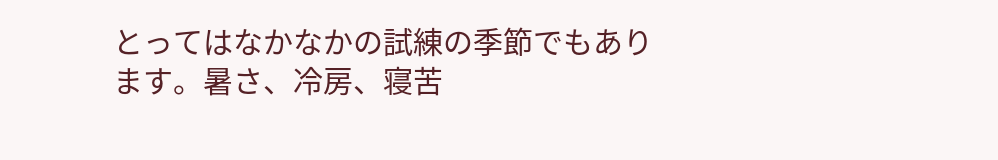とってはなかなかの試練の季節でもあります。暑さ、冷房、寝苦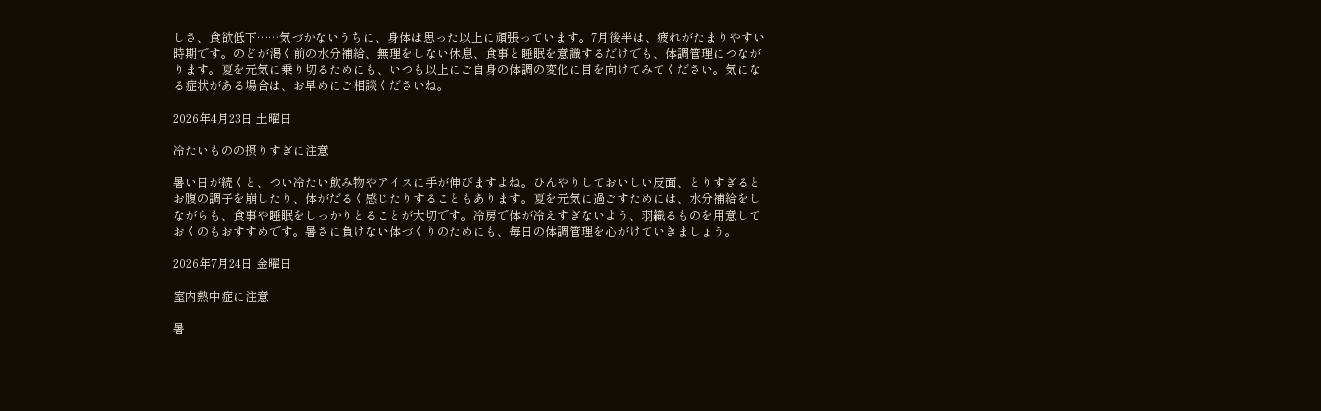しさ、食欲低下……気づかないうちに、身体は思った以上に頑張っています。7月後半は、疲れがたまりやすい時期です。のどが渇く前の水分補給、無理をしない休息、食事と睡眠を意識するだけでも、体調管理につながります。夏を元気に乗り切るためにも、いつも以上にご自身の体調の変化に目を向けてみてください。気になる症状がある場合は、お早めにご相談くださいね。

2026年4月23日 土曜日

冷たいものの摂りすぎに注意

暑い日が続くと、つい冷たい飲み物やアイスに手が伸びますよね。ひんやりしておいしい反面、とりすぎるとお腹の調子を崩したり、体がだるく感じたりすることもあります。夏を元気に過ごすためには、水分補給をしながらも、食事や睡眠をしっかりとることが大切です。冷房で体が冷えすぎないよう、羽織るものを用意しておくのもおすすめです。暑さに負けない体づくりのためにも、毎日の体調管理を心がけていきましょう。

2026年7月24日 金曜日

室内熱中症に注意

暑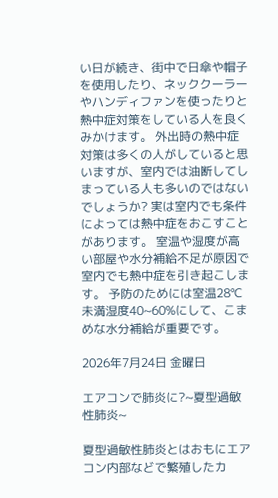い日が続き、街中で日傘や帽子を使用したり、ネッククーラーやハンディファンを使ったりと熱中症対策をしている人を良くみかけます。 外出時の熱中症対策は多くの人がしていると思いますが、室内では油断してしまっている人も多いのではないでしょうか? 実は室内でも条件によっては熱中症をおこすことがあります。 室温や湿度が高い部屋や水分補給不足が原因で室内でも熱中症を引き起こします。 予防のためには室温28℃未満湿度40~60%にして、こまめな水分補給が重要です。

2026年7月24日 金曜日

エアコンで肺炎に?~夏型過敏性肺炎~

夏型過敏性肺炎とはおもにエアコン内部などで繁殖したカ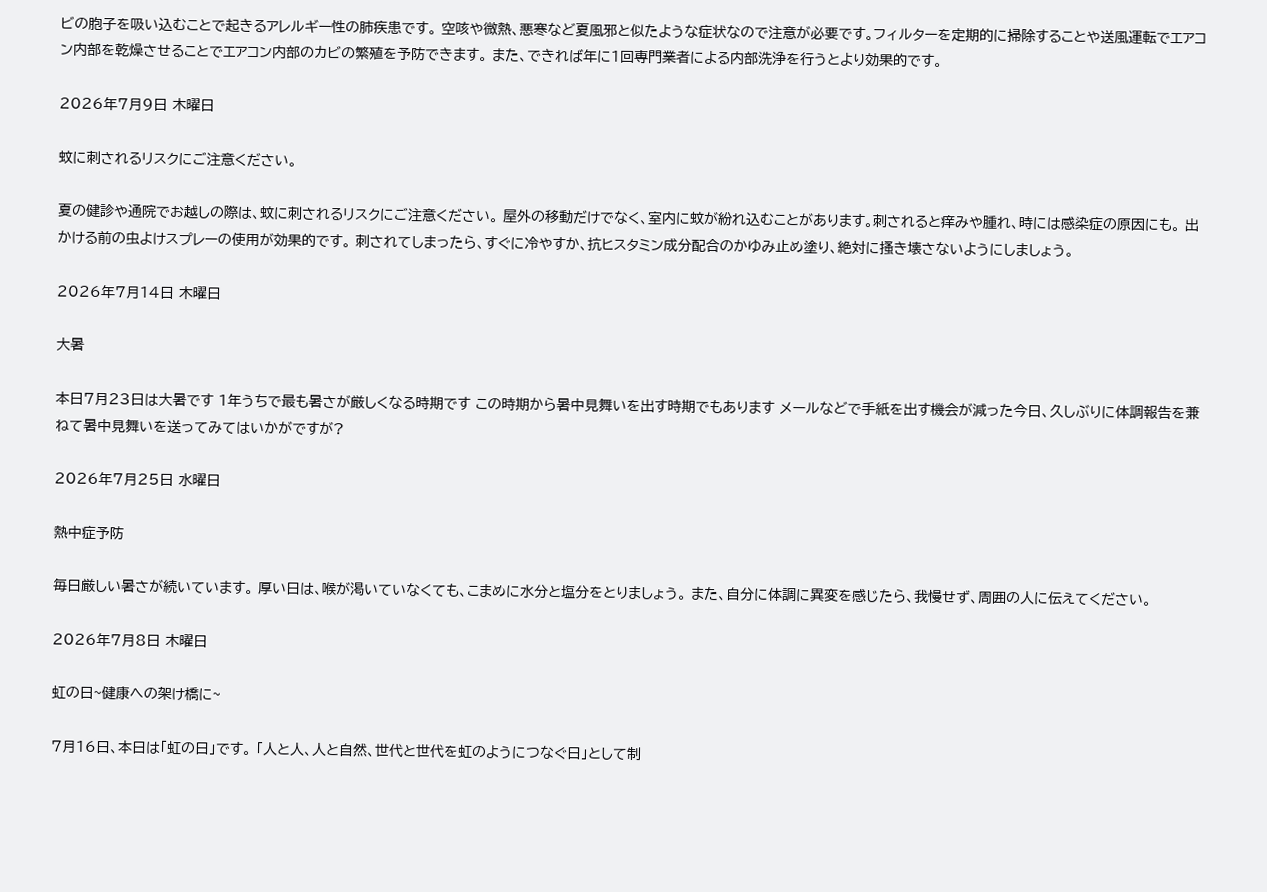ビの胞子を吸い込むことで起きるアレルギー性の肺疾患です。 空咳や微熱、悪寒など夏風邪と似たような症状なので注意が必要です。フィルターを定期的に掃除することや送風運転でエアコン内部を乾燥させることでエアコン内部のカビの繁殖を予防できます。 また、できれば年に1回専門業者による内部洗浄を行うとより効果的です。

2026年7月9日 木曜日

蚊に刺されるリスクにご注意ください。

夏の健診や通院でお越しの際は、蚊に刺されるリスクにご注意ください。 屋外の移動だけでなく、室内に蚊が紛れ込むことがあります。刺されると痒みや腫れ、時には感染症の原因にも。 出かける前の虫よけスプレーの使用が効果的です。 刺されてしまったら、すぐに冷やすか、抗ヒスタミン成分配合のかゆみ止め塗り、絶対に搔き壊さないようにしましょう。

2026年7月14日 木曜日

大暑

本日7月23日は大暑です 1年うちで最も暑さが厳しくなる時期です この時期から暑中見舞いを出す時期でもあります メールなどで手紙を出す機会が減った今日、久しぶりに体調報告を兼ねて暑中見舞いを送ってみてはいかがですが?

2026年7月25日 水曜日

熱中症予防

毎日厳しい暑さが続いています。 厚い日は、喉が渇いていなくても、こまめに水分と塩分をとりましょう。 また、自分に体調に異変を感じたら、我慢せず、周囲の人に伝えてください。

2026年7月8日 木曜日

虹の日~健康への架け橋に~

7月16日、本日は「虹の日」です。 「人と人、人と自然、世代と世代を虹のようにつなぐ日」として制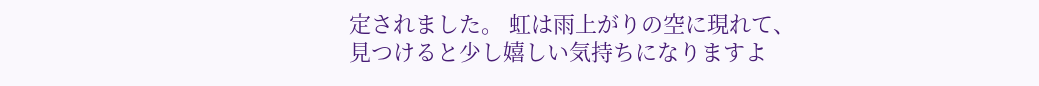定されました。 虹は雨上がりの空に現れて、見つけると少し嬉しい気持ちになりますよ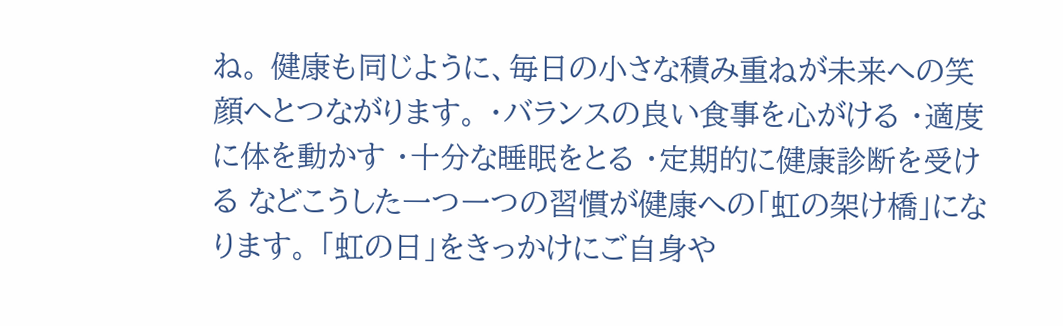ね。 健康も同じように、毎日の小さな積み重ねが未来への笑顔へとつながります。 ・バランスの良い食事を心がける ・適度に体を動かす ・十分な睡眠をとる ・定期的に健康診断を受ける などこうした一つ一つの習慣が健康への「虹の架け橋」になります。 「虹の日」をきっかけにご自身や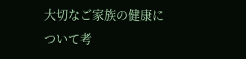大切なご家族の健康について考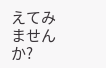えてみませんか?